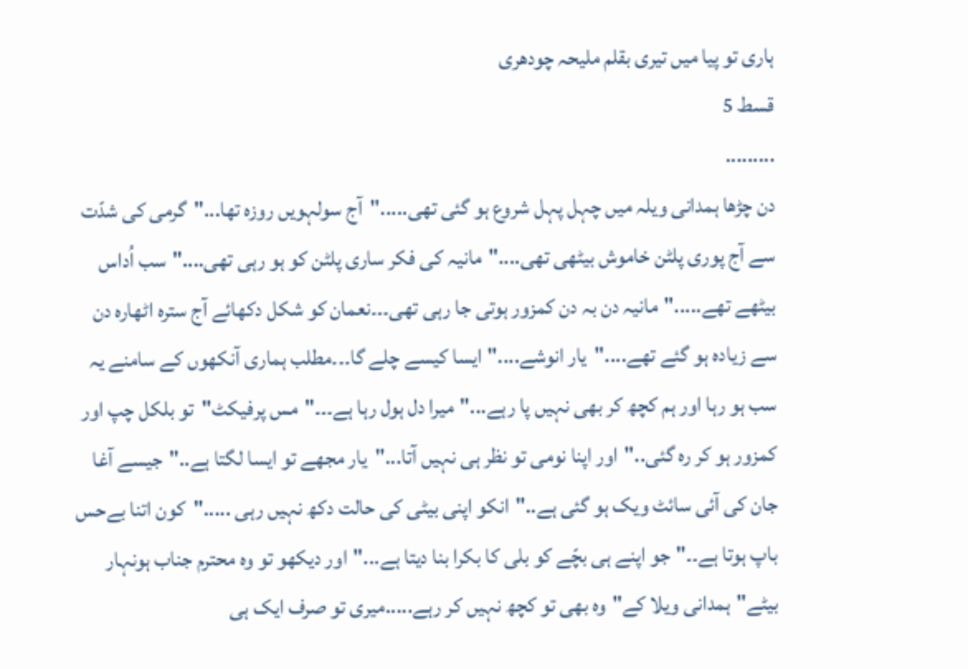ہاری تو پیا میں تیری بقلم ملیحہ چودھری
قسط 5
.........
دن چڑھا ہمدانی ویلہ میں چہل پہل شروع ہو گئی تھی....."آج سولہویں روزہ تھا..."گرمی کی شدّت سے آج پوری پلٹن خاموش بیٹھی تھی...."مانیہ کی فکر ساری پلٹن کو ہو رہی تھی...."سب اُداس بیٹھے تھے....."مانیہ دن بہ دن کمزور ہوتی جا رہی تھی۔۔۔نعمان کو شکل دکھائے آج سترہ اٹھارہ دن سے زیادہ ہو گئے تھے...."یار انوشے...."ایسا کیسے چلے گا۔۔۔مطلب ہماری آنکھوں کے سامنے یہ سب ہو رہا اور ہم کچھ کر بھی نہیں پا رہے..."میرا دل ہول رہا ہے۔۔۔"مس پرفیکٹ"تو بلکل چپ اور کمزور ہو کر رہ گئی.."اور اپنا نومی تو نظر ہی نہیں آتا..."یار مجھے تو ایسا لگتا ہے.."جیسے آغا جان کی آئی سائٹ ویک ہو گئی ہے.."انکو اپنی بیٹی کی حالت دکھ نہیں رہی ....."کون اتنا بےحس باپ ہوتا ہے۔۔"جو اپنے ہی بچّے کو بلی کا بکرا بنا دیتا ہے..."اور دیکھو تو وہ محترم جناب ہونہار بیٹے"ہمدانی ویلا کے"وہ بھی تو کچھ نہیں کر رہے.....میری تو صرف ایک ہی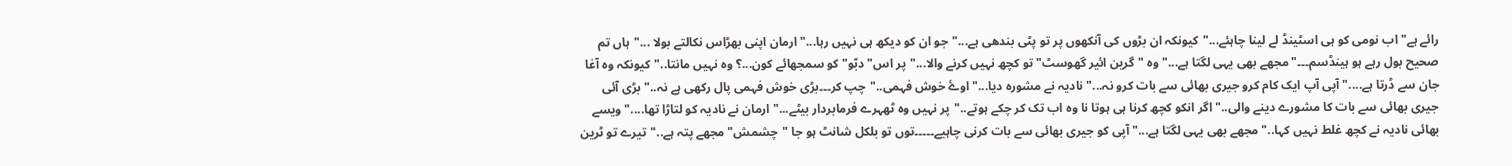رائے ہے"اب نومی کو ہی اسٹینڈ لے لینا چاہئے..."کیونکہ ان بڑوں کی آنکھوں پر تو پٹی بندھی ہے..."جو ان کو دیکھ ہی نہیں رہا..."ارمان اپنی بھڑاس نکالتے بولا ..."ہاں تم صحیح بول رہے ہو ہینڈسم۔۔۔"مجھے بھی یہی لگتا ہے..." وہ "گرین ائیر گھوسٹ" تو کچھ نہیں کرنے والا..."پر اس" دبّو" کو سمجھائے کون...؟ وہ نہیں مانتا.."کیونکہ وہ آغا جان سے ڈرتا ہے...."آپی آپ ایک کام کرو جیری بھائی سے بات کرو نہ..."نادیہ نے مشورہ دیا..."اوۓ خوش فہمی.."چپ کر۔۔۔بڑی خوش فہمی پال رکھی ہے نہ.."بڑی آئی جیری بھائی سے بات کا مشورے دینے والی.."اگر انکو کچھ کرنا ہی ہوتا نا وہ اب تک کر چکے ہوتے.."پر نہیں وہ ٹھہرے فرمابردار بیٹے..."ارمان نے نادیہ کو لتاڑا تھا...."ویسے بھائی نادیہ نے کچھ غلط نہیں کہا.."مجھے بھی یہی لگتا ہے..."آپی کو جیری بھائی سے بات کرنی چاہیے۔۔۔۔۔توں تو بلکل شانٹ ہو جا "چشمش"مجھے پتہ ہے.."تیرے تو ٹرین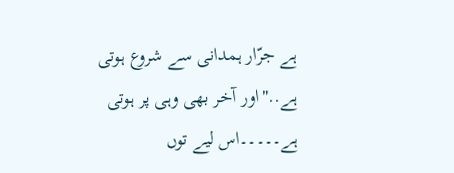ہے جرّار ہمدانی سے شروع ہوتی ہے.."اور آخر بھی وہی پر ہوتی ہے۔۔۔۔۔اس لیے توں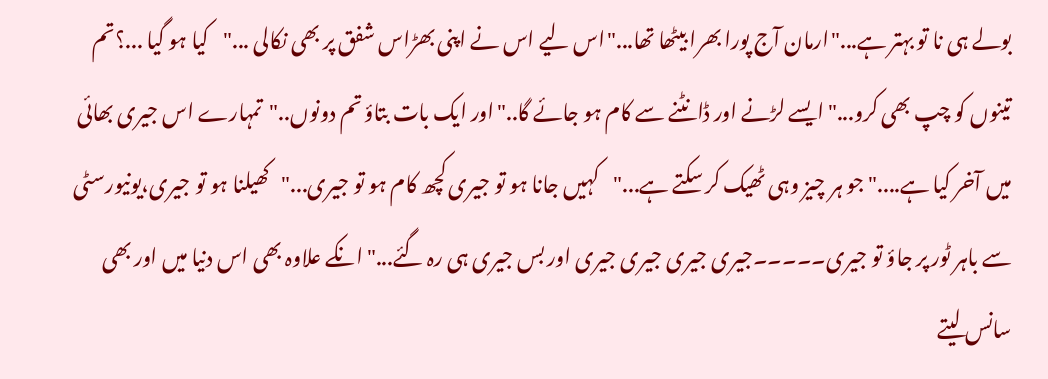بولے ہی نا تو بہتر ہے..."ارمان آج پورا بھرا بیٹھا تھا..."اس لیے اس نے اپنی بھڑاس شفق پر بھی نکالی ..."کیا ہو گیا ...؟تم تینوں کو چپ بھی کرو..."ایسے لڑنے اور ڈانٹنے سے کام ہو جائے گا.."اور ایک بات بتاؤ تم دونوں.."تمہارے اس جیری بھائی میں آخر کیا ہے...."جو ہر چیز وہی ٹھیک کر سکتے ہے..."کہیں جانا ہو تو جیری کچھ کام ہو تو جیری..."کھیلنا ہو تو جیری،یونیورسٹی سے باہر ٹور پر جاؤ تو جیری۔۔۔۔۔جیری جیری جیری جیری اور بس جیری ہی رہ گئے..."انکے علاوہ بھی اس دنیا میں اور بھی سانس لیتے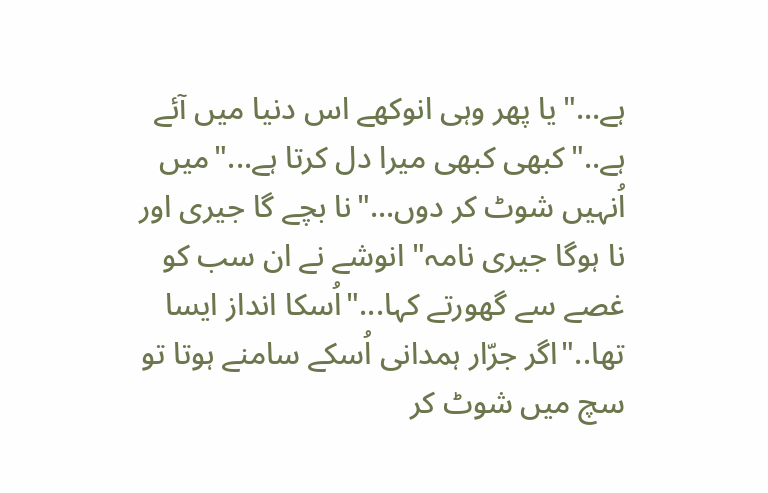ہے..."یا پھر وہی انوکھے اس دنیا میں آئے ہے.."کبھی کبھی میرا دل کرتا ہے..."میں اُنہیں شوٹ کر دوں..."نا بچے گا جیری اور نا ہوگا جیری نامہ" انوشے نے ان سب کو غصے سے گھورتے کہا..."اُسکا انداز ایسا تھا.."اگر جرّار ہمدانی اُسکے سامنے ہوتا تو سچ میں شوٹ کر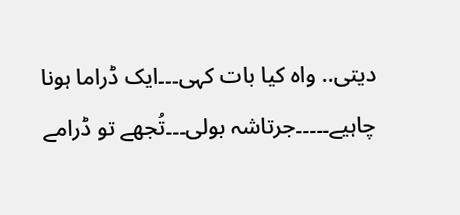دیتی.. واہ کیا بات کہی۔۔۔ایک ڈراما ہونا چاہیے۔۔۔۔۔جرتاشہ بولی۔۔۔تُجھے تو ڈرامے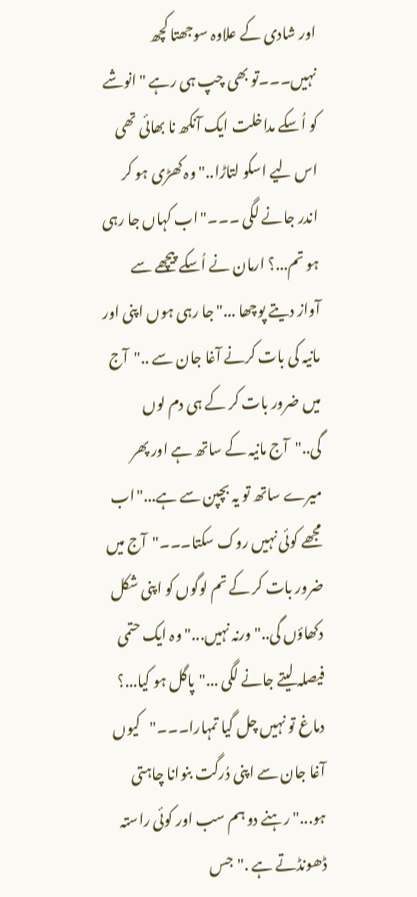اور شادی کے علاوہ سوجھتا کچھ نہیں۔۔۔تو بھی چپ ہی رہے "انوشے کو اُسکے مداخلت ایک آنکھ نا بھائی تھی اس لیے اسکو لتاڑا.."وہ کھڑی ہو کر اندر جانے لگی ۔۔۔"اب کہاں جا رہی ہو تم...؟ ارمان نے اُسکے پیچھے سے آواز دیتے پوچھا ..."جا رہی ہوں اپنی اور مانیہ کی بات کرنے آغا جان سے .."آج میں ضرور بات کر کے ہی دم لوں گی.."آج مانیہ کے ساتھ ہے اور پھر میرے ساتھ تو یہ بچپن سے ہے..."اب مجھے کوئی نہیں روک سکتا۔۔۔"آج میں ضرور بات کر کے تم لوگوں کو اپنی شکل دکھاؤں گی.."ورنہ نہیں..."وہ ایک حتمی فیصلہ لیتے جانے لگی ..."پاگل ہو کیا...؟ دماغ تو نہیں چل گیا تمہارا۔۔۔"کیوں آغا جان سے اپنی دُرگت بنوانا چاہتی ہو..."رہنے دو ہم سب اور کوئی راستہ ڈھونڈتے ہے ."جس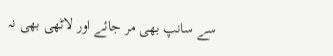سے سانپ بھی مر جائے اور لاٹھی بھی نہ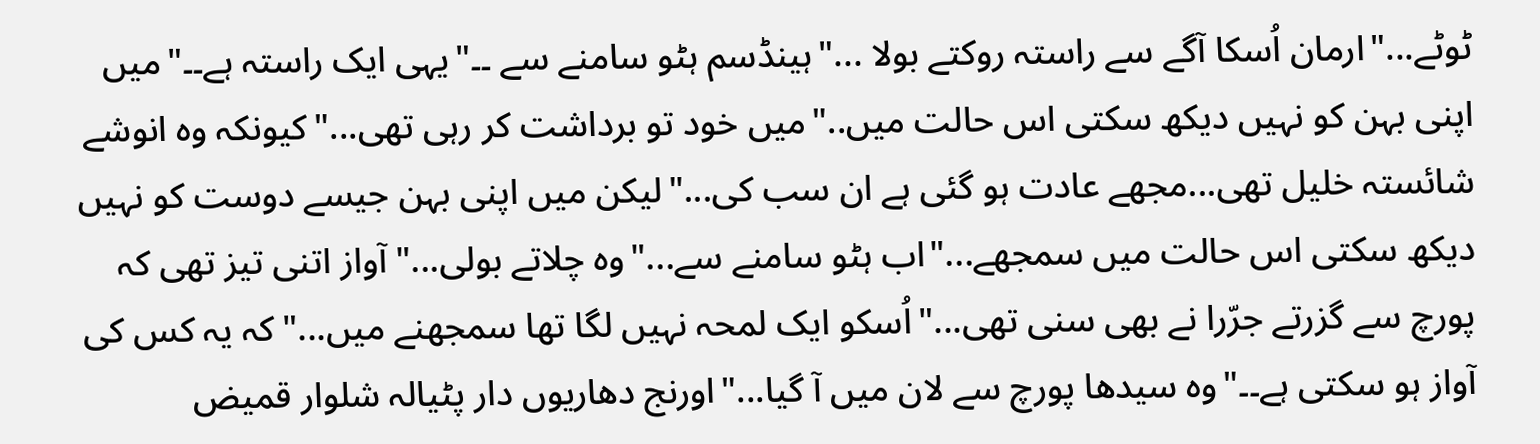ٹوٹے..."ارمان اُسکا آگے سے راستہ روکتے بولا ..."ہینڈسم ہٹو سامنے سے ۔۔"یہی ایک راستہ ہے۔۔"میں اپنی بہن کو نہیں دیکھ سکتی اس حالت میں.."میں خود تو برداشت کر رہی تھی..."کیونکہ وہ انوشے شائستہ خلیل تھی...مجھے عادت ہو گئی ہے ان سب کی..."لیکن میں اپنی بہن جیسے دوست کو نہیں دیکھ سکتی اس حالت میں سمجھے..."اب ہٹو سامنے سے..."وہ چلاتے بولی..."آواز اتنی تیز تھی کہ پورچ سے گزرتے جرّرا نے بھی سنی تھی..."اُسکو ایک لمحہ نہیں لگا تھا سمجھنے میں..."کہ یہ کس کی آواز ہو سکتی ہے۔۔"وہ سیدھا پورچ سے لان میں آ گیا..."اورنج دھاریوں دار پٹیالہ شلوار قمیض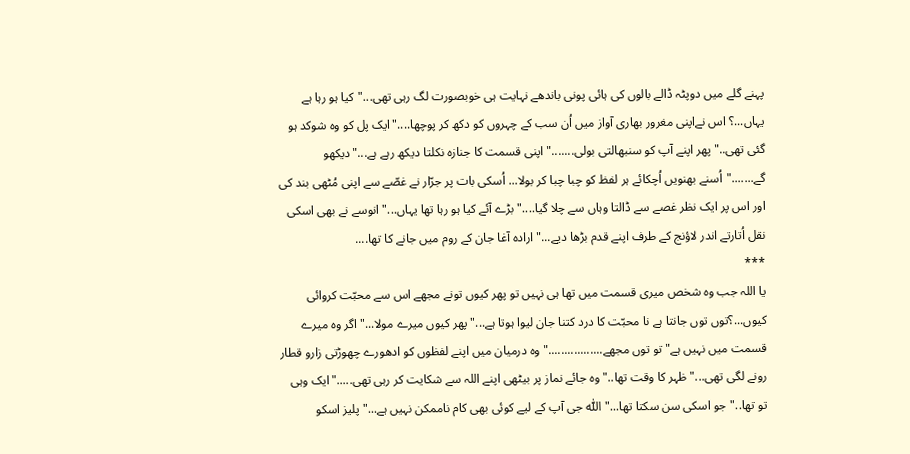پہنے گلے میں دوپٹہ ڈالے بالوں کی ہائی پونی باندھے نہایت ہی خوبصورت لگ رہی تھی..."کیا ہو رہا ہے یہاں...؟ اس نےاپنی مغرور بھاری آواز میں اُن سب کے چہروں کو دکھ کر پوچھا...."ایک پل کو وہ شوکد ہو گئی تھی.."پھر اپنے آپ کو سنبھالتی بولی......."اپنی قسمت کا جنازہ نکلتا دیکھ رہے ہے..."دیکھو گے......."اُسنے بھنویں اُچکائے ہر لفظ کو چبا چبا کر بولا... اُسکی بات پر جرّار نے غصّے سے اپنی مُٹھی بند کی اور اس پر ایک نظر غصے سے ڈالتا وہاں سے چلا گیا...."بڑے آئے کیا ہو رہا تھا یہاں..."انوسے نے بھی اسکی نقل اُتارتے اندر لاؤنج کے طرف اپنے قدم بڑھا دیے..."ارادہ آغا جان کے روم میں جانے کا تھا....
***
یا اللہ جب وہ شخص میری قسمت میں تھا ہی نہیں تو پھر کیوں تونے مجھے اس سے محبّت کروائی کیوں...؟توں توں جانتا ہے نا محبّت کا درد کتنا جان لیوا ہوتا ہے..."پھر کیوں میرے مولا..."اگر وہ میرے قسمت میں نہیں ہے" تو توں مجھے................."وہ درمیان میں اپنے لفظوں کو ادھورے چھوڑتی زارو قطار رونے لگی تھی..."ظہر کا وقت تھا.."وہ جائے نماز پر بیٹھی اپنے اللہ سے شکایت کر رہی تھی....."ایک وہی تو تھا.."جو اسکی سن سکتا تھا..."اللّٰہ جی آپ کے لیے کوئی بھی کام ناممکن نہیں ہے..."پلیز اسکو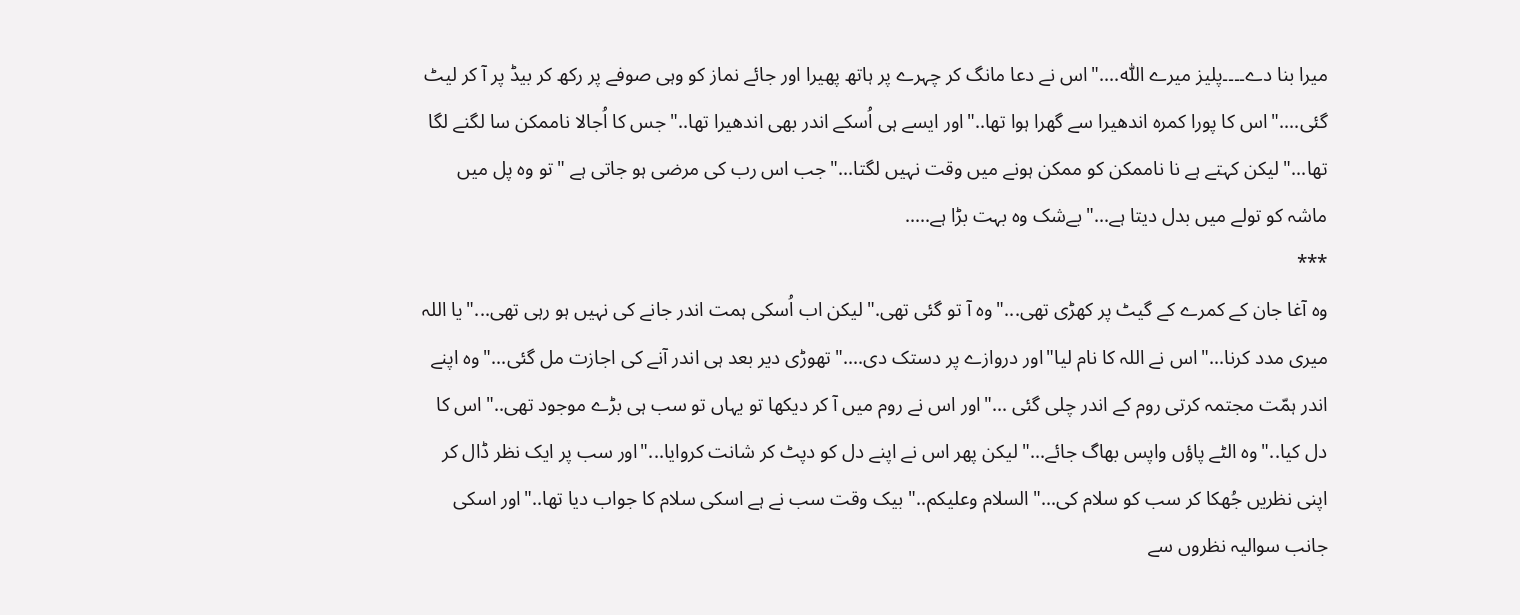میرا بنا دے۔۔۔۔پلیز میرے اللّٰہ...."اس نے دعا مانگ کر چہرے پر ہاتھ پھیرا اور جائے نماز کو وہی صوفے پر رکھ کر بیڈ پر آ کر لیٹ گئی...."اس کا پورا کمرہ اندھیرا سے گھرا ہوا تھا.."اور ایسے ہی اُسکے اندر بھی اندھیرا تھا.."جس کا اُجالا ناممکن سا لگنے لگا تھا..."لیکن کہتے ہے نا ناممکن کو ممکن ہونے میں وقت نہیں لگتا..."جب اس رب کی مرضی ہو جاتی ہے "تو وہ پل میں ماشہ کو تولے میں بدل دیتا ہے..."بےشک وہ بہت بڑا ہے.....
***
وہ آغا جان کے کمرے کے گیٹ پر کھڑی تھی..."وہ آ تو گئی تھی."لیکن اب اُسکی ہمت اندر جانے کی نہیں ہو رہی تھی..."یا اللہ میری مدد کرنا..."اس نے اللہ کا نام لیا"اور دروازے پر دستک دی...."تھوڑی دیر بعد ہی اندر آنے کی اجازت مل گئی..."وہ اپنے اندر ہمّت مجتمہ کرتی روم کے اندر چلی گئی ..."اور اس نے روم میں آ کر دیکھا تو یہاں تو سب ہی بڑے موجود تھی.."اس کا دل کیا.."وہ الٹے پاؤں واپس بھاگ جائے..."لیکن پھر اس نے اپنے دل کو دپٹ کر شانت کروایا..."اور سب پر ایک نظر ڈال کر اپنی نظریں جُھکا کر سب کو سلام کی..."السلام وعلیکم.."بیک وقت سب نے ہے اسکی سلام کا جواب دیا تھا.."اور اسکی جانب سوالیہ نظروں سے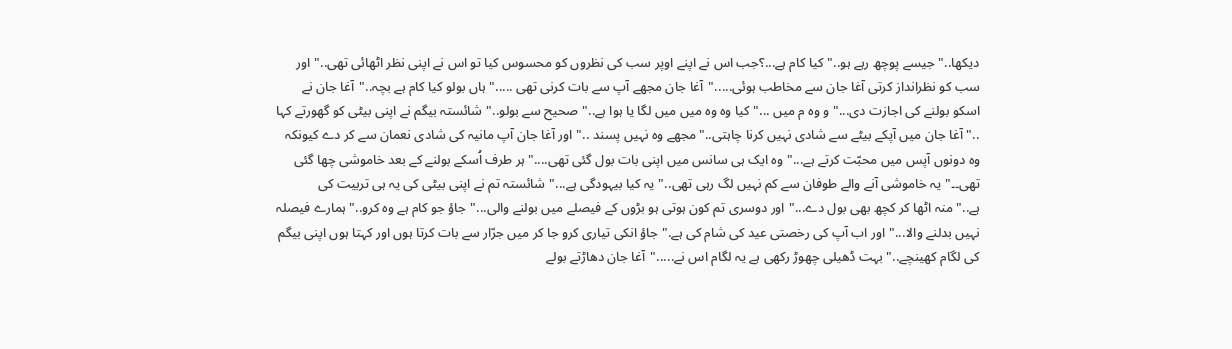دیکھا.."جیسے پوچھ رہے ہو.."کیا کام ہے...؟جب اس نے اپنے اوپر سب کی نظروں کو محسوس کیا تو اس نے اپنی نظر اٹھائی تھی.."اور سب کو نظرانداز کرتی آغا جان سے مخاطب ہوئی....."آغا جان مجھے آپ سے بات کرنی تھی ....." ہاں بولو کیا کام ہے بچہ.."آغا جان نے اسکو بولنے کی اجازت دی..." و وہ م میں ..."کیا وہ وہ میں میں لگا یا ہوا ہے.."صحیح سے بولو.."شائستہ بیگم نے اپنی بیٹی کو گھورتے کہا .." آغا جان میں آپکے بیٹے سے شادی نہیں کرنا چاہتی.."مجھے وہ نہیں پسند .."اور آغا جان آپ مانیہ کی شادی نعمان سے کر دے کیونکہ وہ دونوں آپس میں محبّت کرتے ہے..."وہ ایک ہی سانس میں اپنی بات بول گئی تھی...."ہر طرف اُسکے بولنے کے بعد خاموشی چھا گئی تھی۔۔"یہ خاموشی آنے والے طوفان سے کم نہیں لگ رہی تھی.."یہ کیا بیہودگی ہے..."شائستہ تم نے اپنی بیٹی کی یہ ہی تربیت کی ہے.."منہ اٹھا کر کچھ بھی بول دے..."اور دوسری تم کون ہوتی ہو بڑوں کے فیصلے میں بولنے والی..."جاؤ جو کام ہے وہ کرو.."ہمارے فیصلہ نہیں بدلنے والا..."اور اب آپ کی رخصتی عید کی شام کی ہے."جاؤ انکی تیاری کرو جا کر میں جرّار سے بات کرتا ہوں اور کہتا ہوں اپنی بیگم کی لگام کھینچے.."بہت ڈھیلی چھوڑ رکھی ہے یہ لگام اس نے....."آغا جان دھاڑتے بولے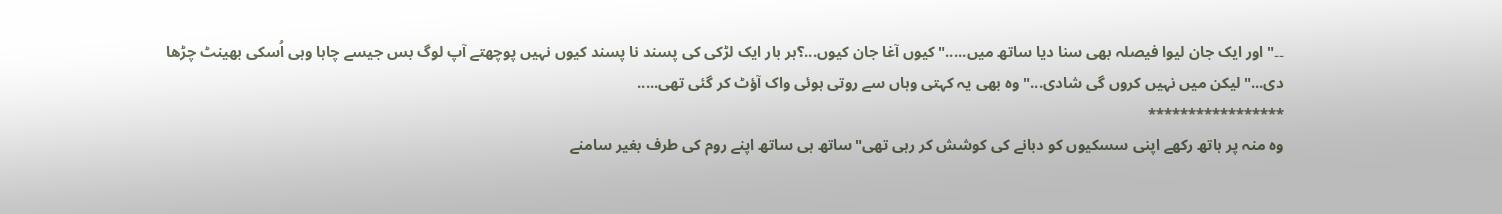۔۔"اور ایک جان لیوا فیصلہ بھی سنا دیا ساتھ میں....."کیوں آغا جان کیوں...؟ہر بار ایک لڑکی کی پسند نا پسند کیوں نہیں پوچھتے آپ لوگ بس جیسے چاہا وہی اُسکی بھینٹ چڑھا دی..."لیکن میں نہیں کروں گی شادی..." وہ بھی یہ کہتی وہاں سے روتی ہوئی واک آؤٹ کر گئی تھی.....
*****************
وہ منہ پر ہاتھ رکھے اپنی سسکیوں کو دبانے کی کوشش کر رہی تھی"ساتھ ہی ساتھ اپنے روم کی طرف بغیر سامنے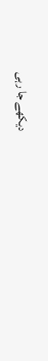دیکھے جا رہی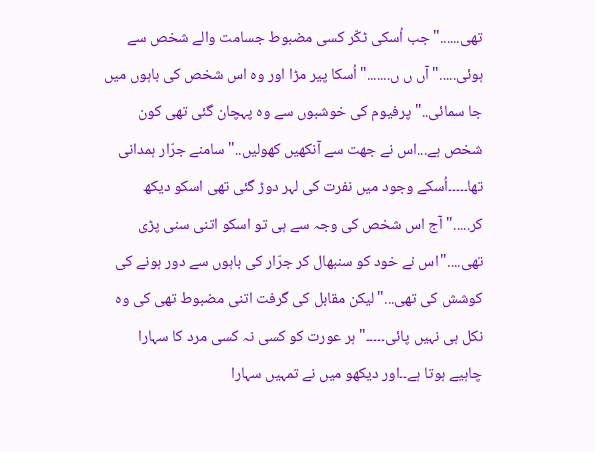تھی......"جب اُسکی ٹکّر کسی مضبوط جسامت والے شخص سے ہوئی....." آں ں ں......."اُسکا پیر مڑا اور وہ اس شخص کی باہوں میں جا سمائی.." پرفیوم کی خوشبوں سے وہ پہچان گئی تھی کون شخص ہے...اس نے جھت سے آنکھیں کھولیں.."سامنے جرّار ہمدانی تھا۔۔۔۔۔اُسکے وجود میں نفرت کی لہر دوڑ گئی تھی اسکو دیکھ کر....."آج اس شخص کی وجہ سے ہی تو اسکو اتنی سنی پڑی تھی...."اس نے خود کو سنبھال کر جرّار کی باہوں سے دور ہونے کی کوشش کی تھی..."لیکن مقابل کی گرفت اتنی مضبوط تھی کی وہ نکل ہی نہیں پائی۔۔۔۔۔"ہر عورت کو کسی نہ کسی مرد کا سہارا چاہیے ہوتا ہے۔۔اور دیکھو میں نے تمہیں سہارا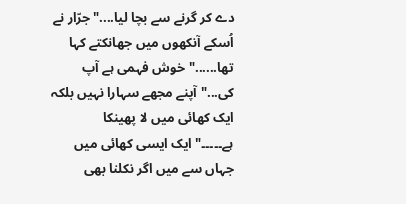دے کر گرنے سے بچا لیا...."جرّار نے اُسکے آنکھوں میں جھانکتے کہا تھا......"خوش فہمی ہے آپ کی..."آپنے مجھے سہارا نہیں بلکہ ایک کھائی میں لا پھینکا ہے۔۔۔۔۔"ایک ایسی کھائی میں جہاں سے میں اگر نکلنا بھی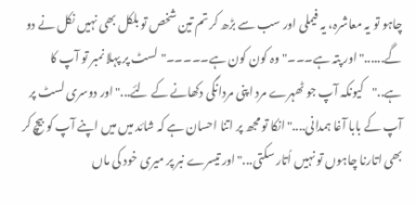چاہو تو یہ معاشرہ، یہ فیملی اور سب سے بڑھ کر تم تین شخص تو بلکل بھی نہیں نکل نے دو گے......"اور پتہ ہے۔۔۔"وہ کون کون ہے۔۔۔۔۔"لسٹ پر پہلا نمبر تو آپ کا ہے.."کیونکہ آپ جو ٹھہرے مرد اپنی مردانگی دکھانے کے لئے..."اور دوسری لسٹ پر آپ کے بابا آغا ہمدانی...."انکا تو مجھ پر اتنا احسان ہے کہ شائد میں میں اپنے آپ کو بیچ کر بھی اتارنا چاہوں تو نہیں اُتار سکتی..."اور تیسرے نبر پر میری خود کی ماں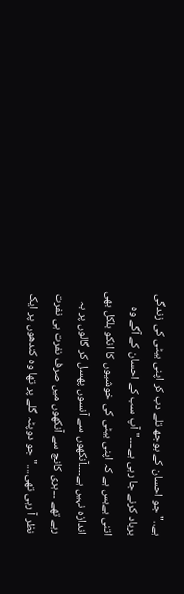ہے.."جو احسان کے بوجھ تلے دب کر اپنی بیٹی کی زندگی برباد کرنے جا رہی ہے۔۔۔۔"آپ سب کے احسان کے آگے وہ اتنی بےبس ہے کہ اپنی بیٹی کی خوشیوں کا انکو بلکل بھی اندازہ نہیں ہے۔۔۔۔آنکھوں سے آنسوں پھسل کر گالوں پر بہ رہے تھے ۔۔۔ہری کانچ سے آنکھوں میں صرف نفرت ہی نفرت نظر آ رہی تھی...."جو دوپٹہ گلے پر تھا وہ کندھوں پر ایک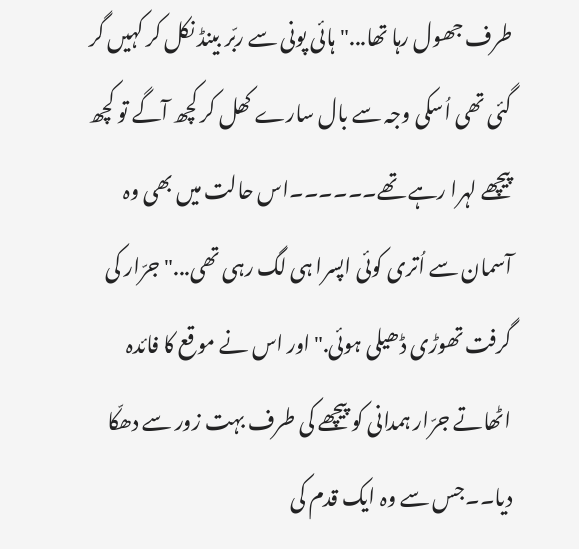طرف جھول رہا تھا..."ہائی پونی سے ربّر بینڈ نکل کر کہیں گر گئی تھی اُسکی وجہ سے بال سارے کھل کر کچھ آگے تو کچھ پیچھے لہرا رہے تھے۔۔۔۔۔۔اس حالت میں بھی وہ آسمان سے اُتری کوئی اپسرا ہی لگ رہی تھی..."جرّار کی گرفت تھوڑی ڈھیلی ہوئی."اور اس نے موقع کا فائدہ اٹھاتے جرّار ہمدانی کو پیچھے کی طرف بہت زور سے دھکّا دیا۔۔جس سے وہ ایک قدم کی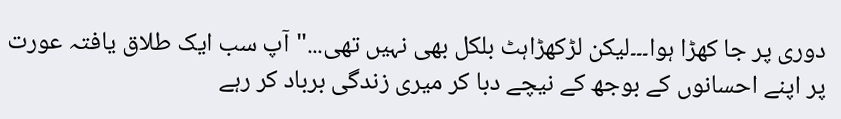دوری پر جا کھڑا ہوا۔۔۔لیکن لڑکھڑاہٹ بلکل بھی نہیں تھی..."آپ سب ایک طلاق یافتہ عورت پر اپنے احسانوں کے بوجھ کے نیچے دبا کر میری زندگی برباد کر رہے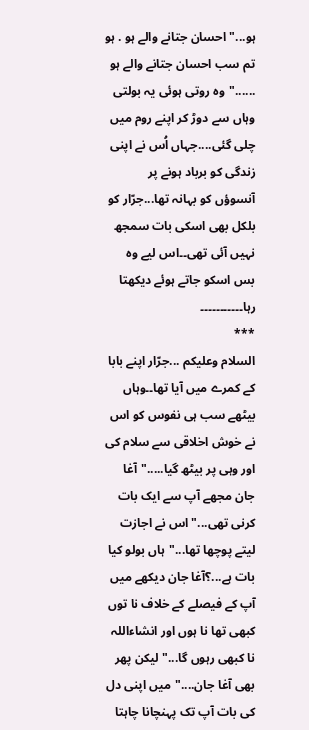ہو..."احسان جتانے والے ہو . ہو تم سب احسان جتانے والے ہو ......"وہ روتی ہوئی یہ بولتی وہاں سے دوڑ کر اپنے روم میں چلی گئی....جہاں اُس نے اپنی زندگی کو برباد ہونے پر آنسوؤں کو بہانہ تھا...جرّار کو بلکل بھی اسکی بات سمجھ نہیں آئی تھی۔۔اس لیے وہ بس اسکو جاتے ہوئے دیکھتا رہا۔۔۔۔۔۔۔۔۔۔۔
***
السلام وعلیکم ...جرّار اپنے بابا کے کمرے میں آیا تھا۔۔وہاں بیٹھے سب ہی نفوس کو اس نے خوش اخلاقی سے سلام کی اور وہی پر بیٹھ گیا....."آغا جان مجھے آپ سے ایک بات کرنی تھی..."اس نے اجازت لیتے پوچھا تھا..."ہاں بولو کیا بات ہے...؟آغا جان دیکھے میں آپ کے فیصلے کے خلاف نا توں کبھی تھا نا ہوں اور انشاءاللہ نا کبھی رہوں گا..."لیکن پھر بھی آغا جان...."میں اپنی دل کی بات آپ تک پہنچانا چاہتا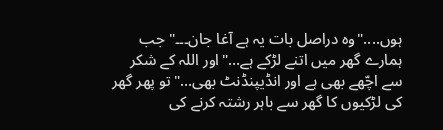ہوں...."وہ دراصل بات یہ ہے آغا جان۔۔۔"جب ہمارے گھر میں اتنے لڑکے ہے..."اور اللہ کے شکر سے اچّھے بھی ہے اور انڈیپنڈنٹ بھی..."تو پھر گھر کی لڑکیوں کا گھر سے باہر رشتہ کرنے کی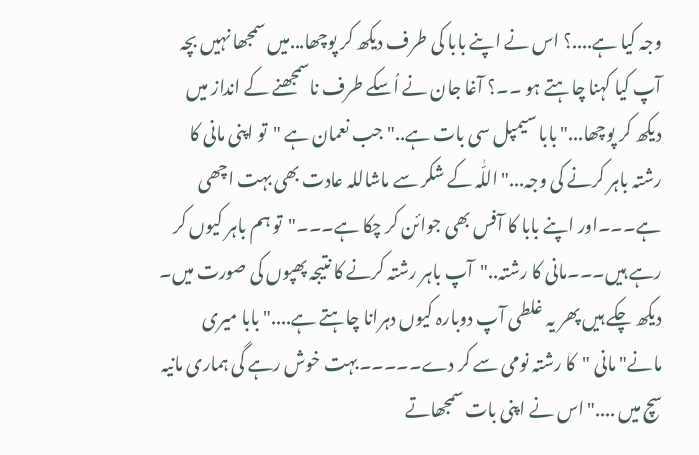وجہ کیا ہے....؟ اس نے اپنے بابا کی طرف دیکھ کر پوچھا...میں سمجھا نہیں بچہ آپ کیا کہنا چاہتے ہو ۔۔؟ آغا جان نے اُسکے طرف ناسمجھنے کے انداز میں دیکھ کر پوچھا..."بابا سیمپل سی بات ہے.."جب نعمان ہے "تو اپنی مانی کا رشتہ باہر کرنے کی وجہ..."اللّٰہ کے شکر سے ماشاللہ عادت بھی بہت اچھی ہے۔۔۔اور اپنے بابا کا آفس بھی جوائن کر چکا ہے۔۔۔"تو ہم باہر کیوں کر رہے ہیں۔۔۔مانی کا رشتہ.."آپ باہر رشتہ کرنے کا نتیجہ پھپوں کی صورت میں۔ دیکھ چکے ہیں پھر یہ غلطی آپ دوبارہ کیوں دہرانا چاہتے ہے...."بابا میری مانے" مانی "کا رشتہ نومی سے کر دے۔۔۔۔۔بہت خوش رہے گی ہماری مانیہ سچ میں ...."اس نے اپنی بات سمجھاتے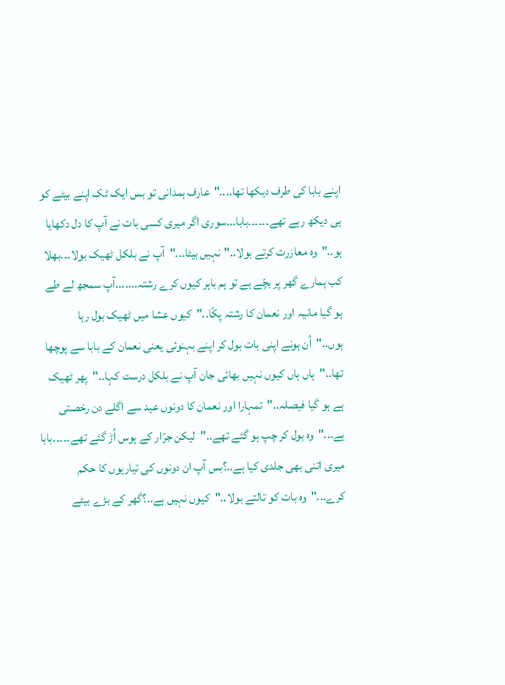اپنے بابا کی طرف دیکھا تھا...."عارف ہمدانی تو بس ایک ٹک اپنے بیٹے کو ہی دیکھ رہے تھے۔۔۔۔۔۔بابا...سوری اگر میری کسی بات نے آپ کا دل دکھایا ہو.."وہ معازرت کرتے بولا.."نہیں بیٹا..."آپ نے بلکل ٹھیک بولا۔۔۔بھلا کب ہمارے گھر پر بچّے ہے تو ہم باہر کیوں کرے رشتہ.......آپ سمجھ لے طے ہو گیا مانیہ اور نعمان کا رشتہ پکّا.."کیوں عشا میں ٹھیک بول رہا ہوں.."اُن ہونے اپنی بات بول کر اپنے بہنوئی یعنی نعمان کے بابا سے پوچھا تھا.."ہاں ہاں کیوں نہیں بھائی جان آپ نے بلکل درست کہا.."پھر ٹھیک ہے ہو گیا فیصلہ.."تمہارا اور نعمان کا دونوں عید سے اگلے دن رخصتی ہے..."وہ بول کر چپ ہو گئے تھے.."لیکن جرّار کے ہوس اُڑ گئے تھے۔۔۔۔۔بابا میری اتنی بھی جلدی کیا ہے..؟بس آپ ان دونوں کی تیاریوں کا حکم کرے..."وہ بات کو تالتے بولا.."کیوں نہیں ہے..؟گھر کے بڑے بیٹے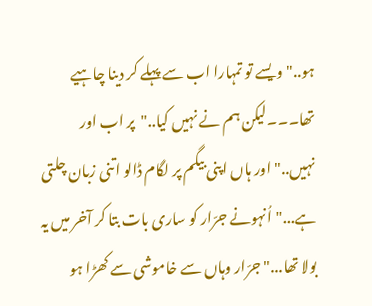ہو.."ویسے تو تمہارا اب سے پہلے کر دینا چاہیے تھا۔۔۔لیکن ہم نے نہیں کیا.."پر اب اور نہیں.."اور ہاں اپنی بیگم پر لگام ڈالو اتنی زبان چلتی ہے..."اُنہونے جرّار کو ساری بات بتا کر آخر میں یہ بولا تھا..."جرّار وہاں سے خاموشی سے کھڑا ہو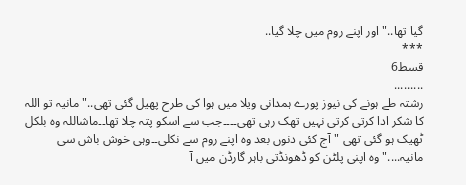گیا تھا.."اور اپنے روم میں چلا گیا..
***
قسط6
.........
رشتہ طے ہونے کی نیوز پورے ہمدانی ویلا میں ہوا کی طرح پھیل گئی تھی.."مانیہ تو اللہ کا شکر ادا کرتی کرتی نہیں تھک رہی تھی۔۔۔۔جب سے اسکو پتہ چلا تھا۔۔ماشاللہ وہ بلکل ٹھیک ہو گئی تھی "آج کئی دنوں بعد وہ اپنے روم سے نکلی۔۔وہی خوش باش سی مانیہ...."وہ اپنی پلٹن کو ڈھونڈتی باہر گارڈن میں آ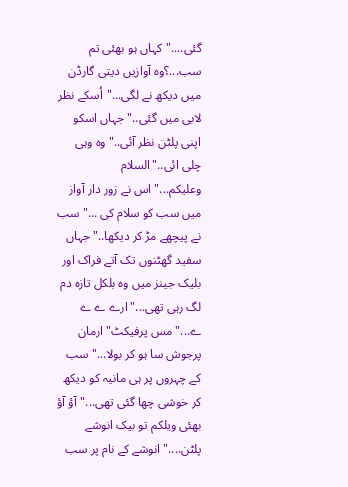گئی...."کہاں ہو بھئی تم سب...؟وہ آوازیں دیتی گارڈن میں دیکھ نے لگی..."اُسکے نظر لابی میں گئی.."جہاں اسکو اپنی پلٹن نظر آئی.."وہ وہی چلی ائی.."السلام وعلیکم..."اس نے زور دار آواز میں سب کو سلام کی ..."سب نے پیچھے مڑ کر دیکھا.."جہاں سفید گھٹنوں تک آتے فراک اور بلیک جینز میں وہ بلکل تازہ دم لگ رہی تھی..."ارے ے ے ے..."مس پرفیکٹ"ارمان پرجوش سا ہو کر بولا..." سب کے چہروں پر ہی مانیہ کو دیکھ کر خوشی چھا گئی تھی..."آؤ آؤ بھئی ویلکم تو بیک انوشے پلٹن...."انوشے کے نام پر سب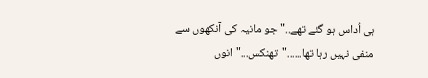ہی اُداس ہو گئے تھے.."جو مانیہ کی آنکھوں سے منفی نہیں رہا تھا......"تھنکس..."انوں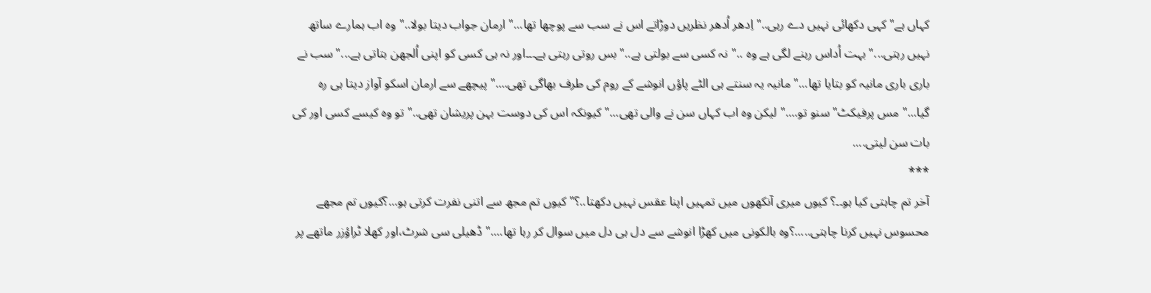کہاں ہے"کہی دکھائی نہیں دے رہی.." اِدھر اُدھر نظریں دوڑاتے اس نے سب سے پوچھا تھا..." ارمان جواب دیتا بولا.."وہ اب ہمارے ساتھ نہیں رہتی..."بہت اُداس رہنے لگی ہے وہ .."نہ کسی سے بولتی ہے.."بس روتی رہتی ہے۔۔۔اور نہ ہی کسی کو اپنی اُلجھن بتاتی ہے..."سب نے باری باری مانیہ کو بتایا تھا..."مانیہ یہ سنتے ہی الٹے پاؤں انوشے کے روم کی طرف بھاگی تھی...."پیچھے سے ارمان اسکو آواز دیتا ہی رہ گیا..."مس پرفیکٹ"سنو تو...."لیکن وہ اب کہاں سن نے والی تھی..."کیونکہ اس کی دوست بہن پریشان تھی.."تو وہ کیسے کسی اور کی بات سن لیتی....
***
آخر تم چاہتی کیا ہو۔۔؟ کیوں میری آنکھوں میں تمہیں اپنا عقس نہیں دکھتا..؟"کیوں تم مجھ سے اتنی نفرت کرتی ہو...؟کیوں تم مجھے محسوس نہیں کرنا چاہتی.....؟وہ بالکونی میں کھڑا انوشے سے دل ہی دل میں سوال کر رہا تھا...."ڈھیلی سی شرٹ،اور کھلا ٹراؤزر ماتھے پر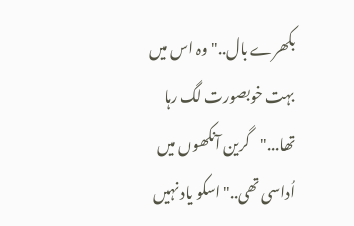بکھرے بال.."وہ اس میں بہت خوبصورت لگ رہا تھا..."گرین آنکھوں میں اُداسی تھی.."اسکو یاد نہیں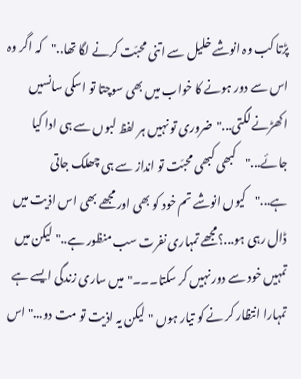پڑتا کب وہ انوشے خلیل سے اتنی محبّت کرنے لگا تھا.."کہ اگر وہ اس سے دور ہونے کا خواب میں بھی سوچتا تو اسکی سانسیں اکھڑنے لگتی..."ضروری تو نہیں ہر لفظ لبوں سے ہی ادا کیا جائے..."کبھی کبھی محبّت تو انداز سے ہی چھلک جاتی ہے..."کیوں انوشے تم خود کو بھی اور مجھے بھی اس اذیت میں ڈال رہی ہو...؟مجھے تمہاری نفرت سب منظور ہے.."لیکن میں تمہیں خود سے دور نہیں کر سکتا۔۔۔"میں ساری زندگی ایسے ہے تمہارا انتظار کر نے کو تیار ہوں "لیکن یہ اذیت تو مت دو..."اس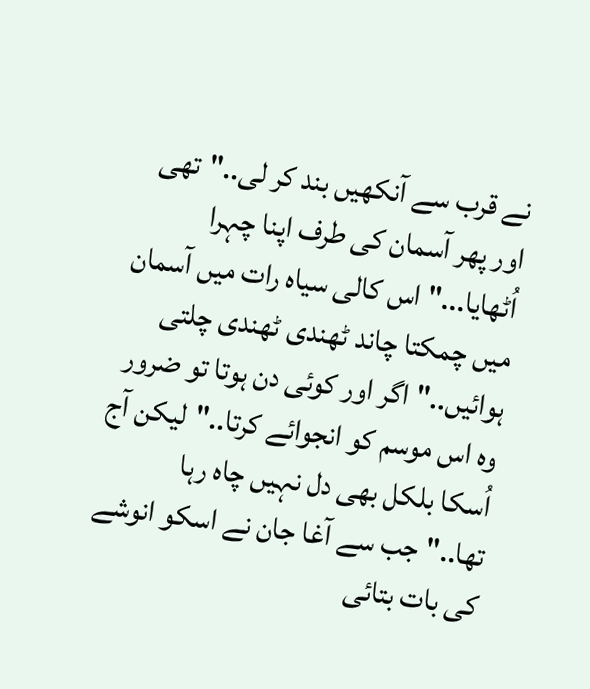نے قرب سے آنکھیں بند کر لی.."تھی اور پھر آسمان کی طرف اپنا چہرا اُٹھایا..."اس کالی سیاہ رات میں آسمان میں چمکتا چاند ٹھندی ٹھندی چلتی ہوائیں.."اگر اور کوئی دن ہوتا تو ضرور وہ اس موسم کو انجوائے کرتا.."لیکن آج اُسکا بلکل بھی دل نہیں چاہ رہا تھا.."جب سے آغا جان نے اسکو انوشے کی بات بتائی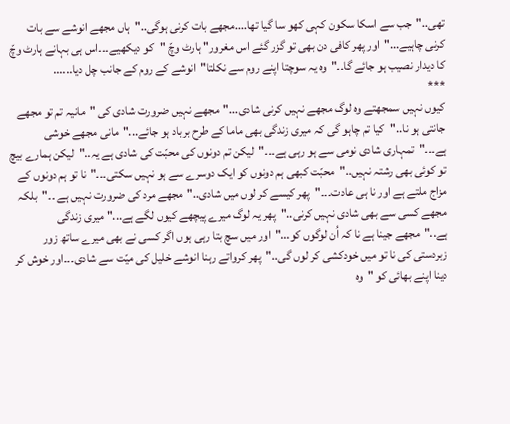تھی.."جب سے اسکا سکون کہی کھو سا گیا تھا....مجھے بات کرنی ہوگی.."ہاں مجھے انوشے سے بات کرنی چاہیے..."اور پھر کافی دن بھی تو گزر گئے اس مغرور" ہارٹ وچّ "کو دیکھیے۔۔۔اس ہی بہانے ہارٹ وچّ کا دیدار نصیب ہو جائے گا۔۔"وہ یہ سوچتا اپنے روم سے نکلتا"انوشے کے روم کے جانب چل دیا......
***
کیوں نہیں سمجھتے وہ لوگ مجھے نہیں کرنی شادی..."مجھے نہیں ضرورت شادی کی "مانیہ تم تو مجھے جانتی ہو نا.."کیا تم چاہو گی کہ میری زندگی بھی ماما کے طرح برباد ہو جائے..."مانی مجھے خوشی ہے۔۔۔"تمہاری شادی نومی سے ہو رہی ہے۔۔۔"لیکن تم دونوں کی محبّت کی شادی ہے یہ.."لیکن ہمارے بیچ تو کوئی بھی رشتہ نہیں.."محبّت کبھی ہم دونوں کو ایک دوسرے سے ہو نہیں سکتی۔۔۔"نا تو ہم دونوں کے مزاج ملتے ہے اور نا ہی عادت۔۔۔"پھر کیسے کر لوں میں شادی.."مجھے مرد کی ضرورت نہیں ہے ۔۔"بلکہ مجھے کسی سے بھی شادی نہیں کرنی.."پھر یہ لوگ میرے پیچھے کیوں لگے ہے..." میری زندگی ہے.."مجھے جینا ہے نا کہ اُن لوگوں کو..."اور میں سچ بتا رہی ہوں اگر کسی نے بھی میرے ساتھ زور زبردستی کی نا تو میں خودکشی کر لوں گی.."پھر کرواتے رہنا انوشے خلیل کی میّت سے شادی۔۔۔اور خوش کر دینا اپنے بھائی کو "وہ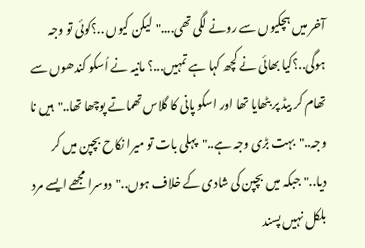آخر میں ہچکیوں سے رونے لگی تھی...."لیکن کیوں ..؟کوئی تو وجہ ہوگی..؟کیا بھائی نے کچھ کہا ہے تمہیں...؟ مانیہ نے اُسکو کندھوں سے تھام کر بیڈ پر بٹھایا تھا اور اسکو پانی کا گلاس تھماتے پوچھا تھا.."ہیں نا وجہ.."بہت بڑی وجہ ہے.."پہلی بات تو میرا نکاح بچپن میں کر دیا.."جبکہ میں بچپن کی شادی کے خلاف ہوں.."دوسرا مجھے ایسے مرد بلکل نہیں پسند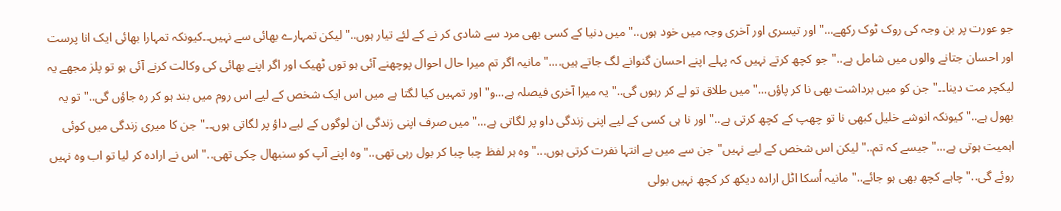جو عورت پر بن وجہ کی روک ٹوک رکھے..."اور تیسری اور آخری وجہ میں خود ہوں.." میں دنیا کے کسی بھی مرد سے شادی کر نے کے لئے تیار ہوں.."لیکن تمہارے بھائی سے نہیں۔۔کیونکہ تمہارا بھائی ایک انا پرست اور احسان جتانے والوں میں شامل ہے.."جو کچھ کرتے نہیں کہ پہلے اپنے احسان گنوانے لگ جاتے ہیں...."مانیہ اگر تم میرا حال احوال پوچھنے آئی ہو توں ٹھیک اور اگر اپنے بھائی کی وکالت کرنے آئی ہو تو پلز مجھے یہ لیکچر مت دینا۔۔"جن کو میں برداشت بھی نا کر پاؤں..."میں طلاق تو لے کر رہوں گی.."یہ میرا آخری فیصلہ ہے...و"اور تمہیں کیا لگتا ہے میں اس ایک شخص کے لیے اس روم میں بند ہو کر رہ جاؤں گی.."تو یہ بھول ہے.."کیونکہ انوشے خلیل کبھی نا تو چھپ کے کچھ کرتی ہے.."اور نا ہی کسی کے لیے اپنی زندگی داو پر لگاتی ہے..."میں صرف اپنی زندگی ان لوگوں کے لیے داؤ پر لگاتی ہوں۔۔"جن کا میری زندگی میں کوئی اہمیت ہوتی ہے..."جیسے کہ تم.."لیکن اس شخص کے لیے نہیں"جن سے میں بے انتہا نفرت کرتی ہوں..."وہ ہر لفظ چبا چبا کر بول رہی تھی.."وہ اپنے آپ کو سنبھال چکی تھی.."اس نے ارادہ کر لیا تو اب وہ نہیں روئے گی.."چاہے کچھ بھی ہو جائے.."مانیہ اُسکا اٹل ارادہ دیکھ کر کچھ نہیں بولی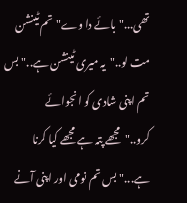تھی..."بائے دا وے"تم ٹینشن مت لو.."یہ میری ٹینشن ہے.."بس تم اپنی شادی کو انجوائے کرو.."مجھے پتہ ہے مجھے کیا کرنا ہے..."بس تم نومی اور اپنی آنے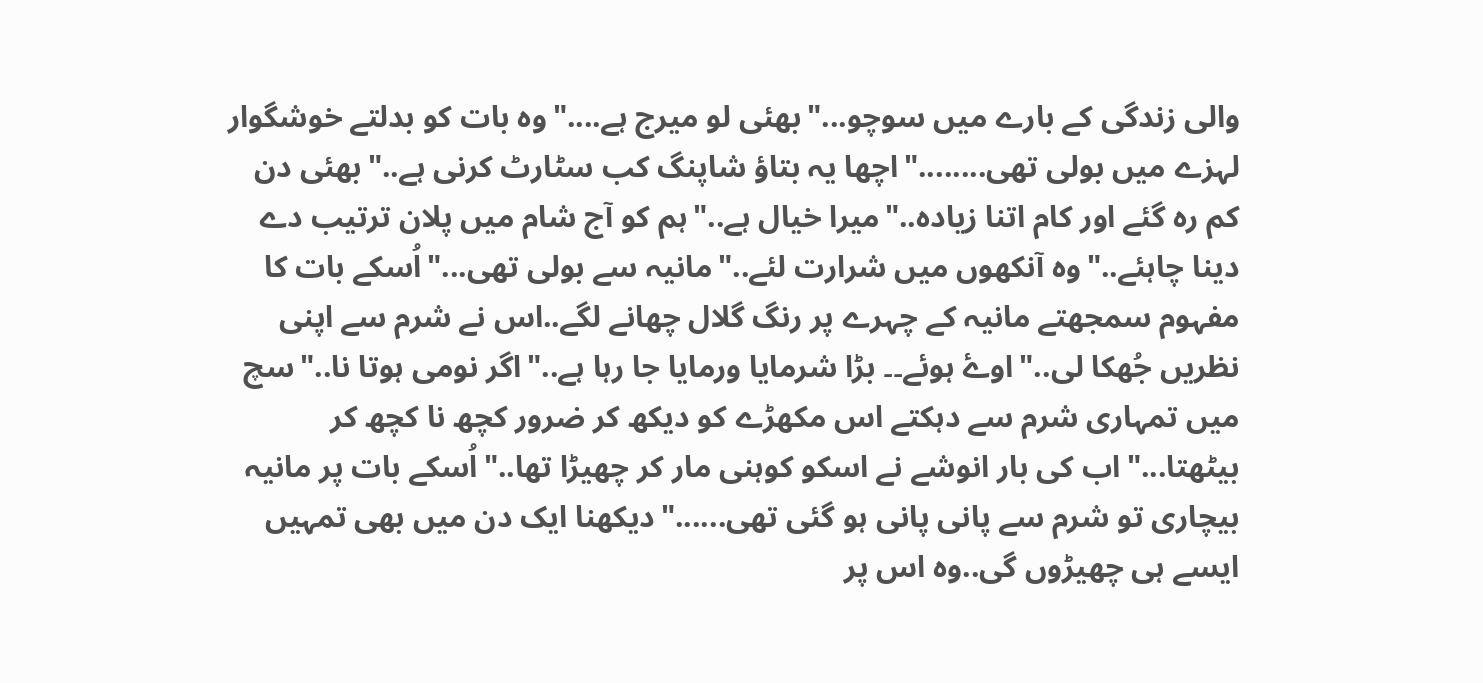والی زندگی کے بارے میں سوچو..."بھئی لو میرج ہے...."وہ بات کو بدلتے خوشگوار لہزے میں بولی تھی........"اچھا یہ بتاؤ شاپنگ کب سٹارٹ کرنی ہے.."بھئی دن کم رہ گئے اور کام اتنا زیادہ.."میرا خیال ہے.."ہم کو آج شام میں پلان ترتیب دے دینا چاہئے.."وہ آنکھوں میں شرارت لئے.."مانیہ سے بولی تھی..."اُسکے بات کا مفہوم سمجھتے مانیہ کے چہرے پر رنگ گلال چھانے لگے..اس نے شرم سے اپنی نظریں جُھکا لی.."اوۓ ہوئے۔۔ بڑا شرمایا ورمایا جا رہا ہے.."اگر نومی ہوتا نا.."سچ میں تمہاری شرم سے دہکتے اس مکھڑے کو دیکھ کر ضرور کچھ نا کچھ کر بیٹھتا..."اب کی بار انوشے نے اسکو کوہنی مار کر چھیڑا تھا.."اُسکے بات پر مانیہ بیچاری تو شرم سے پانی پانی ہو گئی تھی......"دیکھنا ایک دن میں بھی تمہیں ایسے ہی چھیڑوں گی..وہ اس پر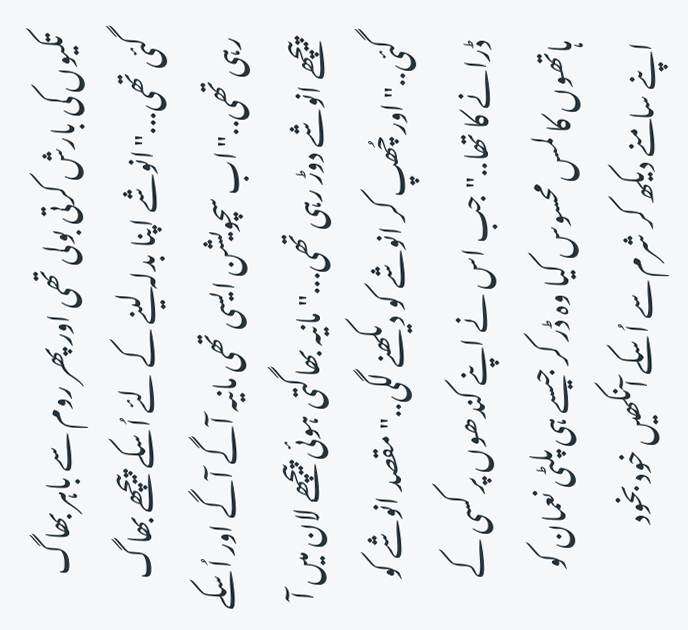تکیوں کی بارش کرتی بولی تھی اور پھر روم سے باہر بھاگ گئی تھی..."انوشے اپنا بدلہ لینے کے لئے اُسکے پیچھے بھاگ رہی تھی.."اب سچویشن ایسی تھی مانیہ آگے آگے اور اُسکے پیچھے انوشے دوڑ رہی تھی..."مانیہ بھاگتی ہوئی پیچھے لان میں آ گئی.."اور چُھپ کر انوشے کو دیکھنے لگی.."مقصد انوشے کو ڈرانے کا تھا.."جب اس نے اپنے کندھوں پر کسی کے ہاتھوں کا لمس محسوس کیا وہ ڈر کر جیسے ہی پلٹی نعمان کو اپنے سامنے دیکھ کر شرم سے اُسکے آنکھیں خود بخود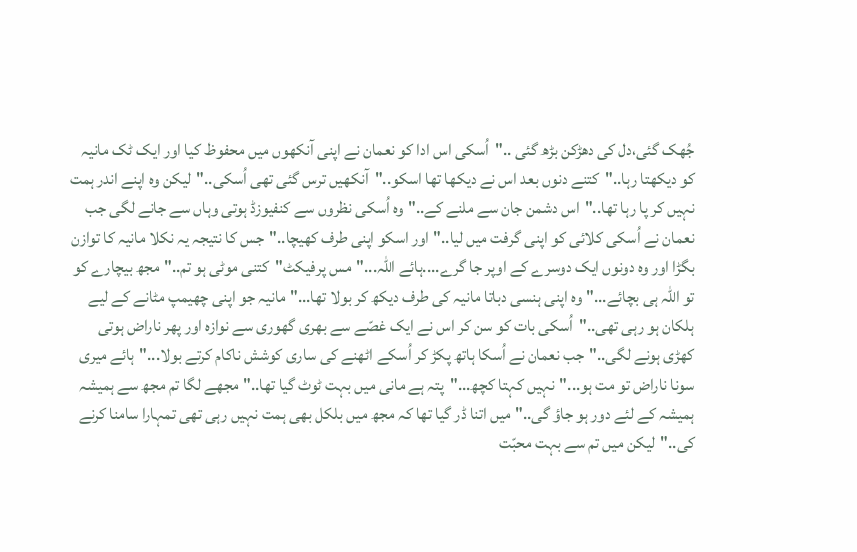جُھک گئی،دل کی دھڑکن بڑھ گئی .."اُسکی اس ادا کو نعمان نے اپنی آنکھوں میں محفوظ کیا اور ایک ٹک مانیہ کو دیکھتا رہا.."کتنے دنوں بعد اس نے دیکھا تھا اسکو.."آنکھیں ترس گئی تھی اُسکی.."لیکن وہ اپنے اندر ہمت نہیں کر پا رہا تھا.."اس دشمن جان سے ملنے کے.."وہ اُسکی نظروں سے کنفیوزڈ ہوتی وہاں سے جانے لگی جب نعمان نے اُسکی کلائی کو اپنی گرفت میں لیا.."اور اسکو اپنی طرف کھیچا.."جس کا نتیجہ یہ نکلا مانیہ کا توازن بگڑا اور وہ دونوں ایک دوسرے کے اوپر جا گرے....ہائے اللّٰہ..."مس پرفیکٹ"کتنی موٹی ہو تم.."مجھ بیچارے کو تو اللہ ہی بچائے..."وہ اپنی ہنسی دباتا مانیہ کی طرف دیکھ کر بولا تھا..."مانیہ جو اپنی چھیمپ مٹانے کے لیے ہلکان ہو رہی تھی.."اُسکی بات کو سن کر اس نے ایک غصّے سے بھری گھوری سے نوازہ اور پھر ناراض ہوتی کھڑی ہونے لگی.."جب نعمان نے اُسکا ہاتھ پکڑ کر اُسکے اٹھنے کی ساری کوشش ناکام کرتے بولا..."ہائے میری سونا ناراض تو مت ہو..."نہیں کہتا کچھ..."پتہ ہے مانی میں بہت ٹوٹ گیا تھا.."مجھے لگا تم مجھ سے ہمیشہ ہمیشہ کے لئے دور ہو جاؤ گی.."میں اتنا ڈر گیا تھا کہ مجھ میں بلکل بھی ہمت نہیں رہی تھی تمہارا سامنا کرنے کی.."لیکن میں تم سے بہت محبّت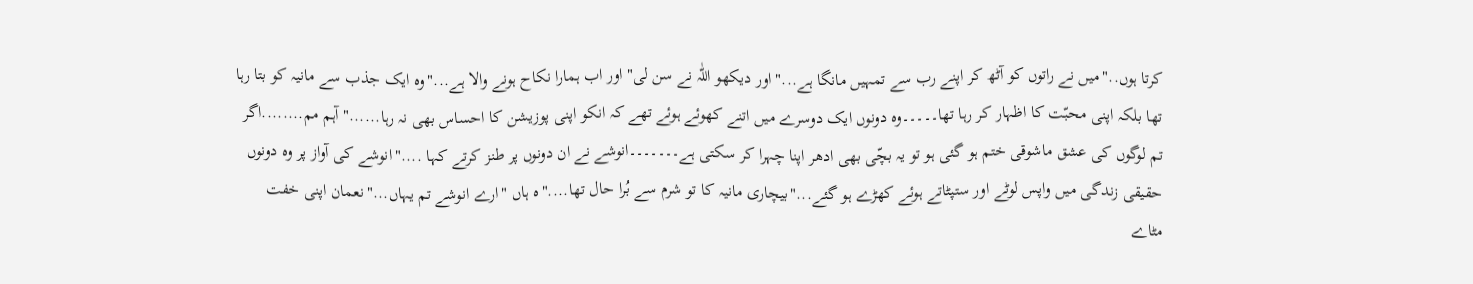کرتا ہوں.."میں نے راتوں کو آٹھ کر اپنے رب سے تمہیں مانگا ہے..."اور دیکھو اللّٰہ نے سن لی"اور اب ہمارا نکاح ہونے والا ہے..."وہ ایک جذب سے مانیہ کو بتا رہا تھا بلکہ اپنی محبّت کا اظہار کر رہا تھا۔۔۔۔۔وہ دونوں ایک دوسرے میں اتنے کھوئے ہوئے تھے کہ انکو اپنی پوزیشن کا احساس بھی نہ رہا......"آہم مم........اگر تم لوگوں کی عشق ماشوقی ختم ہو گئی ہو تو یہ بچّی بھی ادھر اپنا چہرا کر سکتی ہے۔۔۔۔۔۔۔انوشے نے ان دونوں پر طنز کرتے کہا ...."انوشے کی آواز پر وہ دونوں حقیقی زندگی میں واپس لوٹے اور ستپٹاتے ہوئے کھڑے ہو گئے..."بیچاری مانیہ کا تو شرم سے بُرا حال تھا...."ہ ہاں "ارے انوشے تم یہاں..."نعمان اپنی خفت مٹاے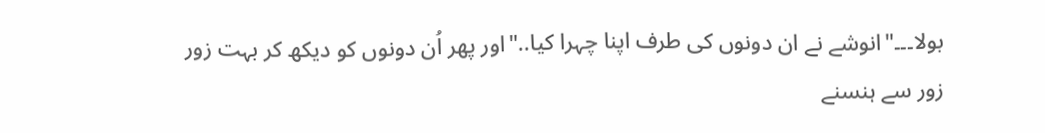بولا۔۔۔"انوشے نے ان دونوں کی طرف اپنا چہرا کیا.."اور پھر اُن دونوں کو دیکھ کر بہت زور زور سے ہنسنے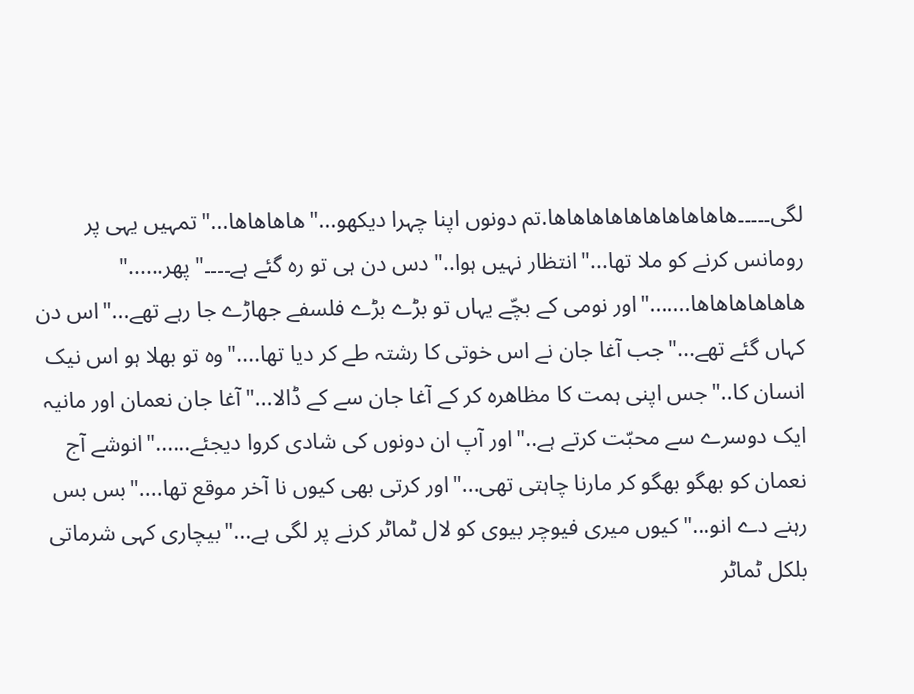لگی۔۔۔۔۔ھاھاھاھاھاھاھاھاھاھا.تم دونوں اپنا چہرا دیکھو..."ھاھاھاھا..."تمہیں یہی پر رومانس کرنے کو ملا تھا..."انتظار نہیں ہوا.."دس دن ہی تو رہ گئے ہے۔۔۔۔"پھر......" ھاھاھاھاھاھا......."اور نومی کے بچّے یہاں تو بڑے بڑے فلسفے جھاڑے جا رہے تھے..."اس دن کہاں گئے تھے..."جب آغا جان نے اس خوتی کا رشتہ طے کر دیا تھا...."وہ تو بھلا ہو اس نیک انسان کا.."جس اپنی ہمت کا مظاھرہ کر کے آغا جان سے کے ڈالا..."آغا جان نعمان اور مانیہ ایک دوسرے سے محبّت کرتے ہے.."اور آپ ان دونوں کی شادی کروا دیجئے......"انوشے آج نعمان کو بھگو بھگو کر مارنا چاہتی تھی..."اور کرتی بھی کیوں نا آخر موقع تھا...."بس بس رہنے دے انو..."کیوں میری فیوچر بیوی کو لال ٹماٹر کرنے پر لگی ہے..."بیچاری کہی شرماتی بلکل ٹماٹر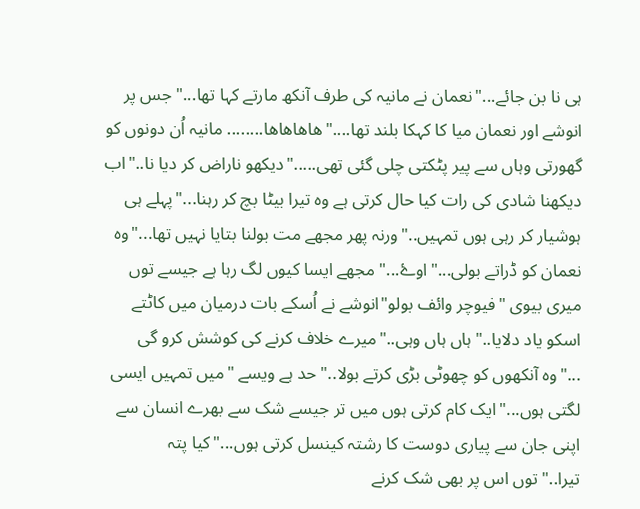ہی نا بن جائے..."نعمان نے مانیہ کی طرف آنکھ مارتے کہا تھا..."جس پر انوشے اور نعمان میا کا کہکا بلند تھا...."ھاھاھاھا........ مانیہ اُن دونوں کو گھورتی وہاں سے پیر پٹکتی چلی گئی تھی....."دیکھو ناراض کر دیا نا.."اب دیکھنا شادی کی رات کیا حال کرتی ہے وہ تیرا بیٹا بچ کر رہنا..."پہلے ہی ہوشیار کر رہی ہوں تمہیں.."ورنہ پھر مجھے مت بولنا بتایا نہیں تھا..."وہ نعمان کو ڈراتے بولی..."اوۓ..." مجھے ایسا کیوں لگ رہا ہے جیسے توں میری بیوی "فیوچر وائف بولو"انوشے نے اُسکے بات درمیان میں کاٹتے اسکو یاد دلایا.."ہاں ہاں وہی.."میرے خلاف کرنے کی کوشش کرو گی ..."وہ آنکھوں کو چھوٹی بڑی کرتے بولا.."حد ہے ویسے "میں تمہیں ایسی لگتی ہوں..."ایک کام کرتی ہوں میں تر جیسے شک سے بھرے انسان سے اپنی جان سے پیاری دوست کا رشتہ کینسل کرتی ہوں..."کیا پتہ تیرا.."توں اس پر بھی شک کرنے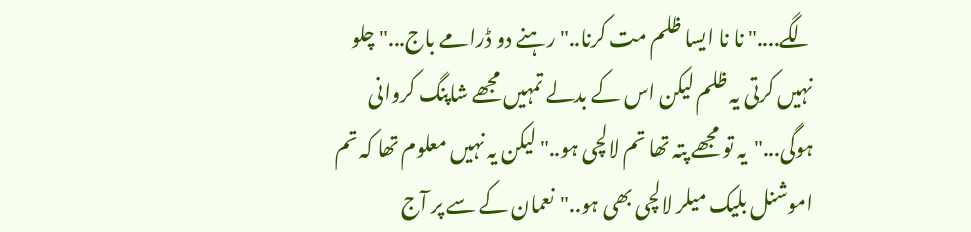لگے...." نا نا ایسا ظلم مت کرنا.."رہنے دو ڈرامے باج..." چلو نہیں کرتی یہ ظلم لیکن اس کے بدلے تمہیں مجھے شاپنگ کروانی ہوگی..."یہ تو مجھے پتہ تھا تم لالچی ہو.."لیکن یہ نہیں معلوم تھا کہ تم اموشنل بلیک میلر لالچی بھی ہو.."نعمان کے سے پر آج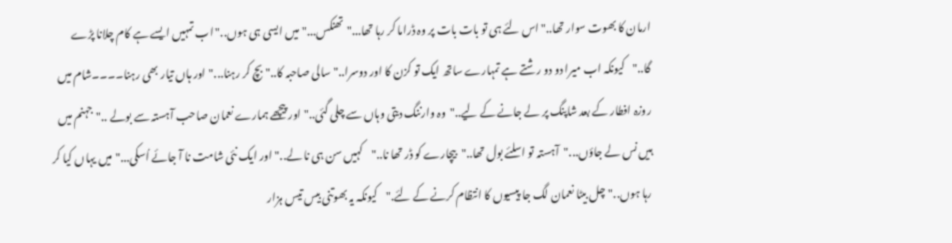ارمان کا بھوت سوار تھا.."اس لئے ہی تو بات بات پر وہ ڈراما کر رہا تھا..."تھنکس..."میں ایسی ہی ہوں.."اب تمہیں ایسے ہے کام چلانا پڑے گا.."کیونکہ اب میرا دو دو رشتے ہے تمہارے ساتھ ایک تو کزن کا اور دوسرا.."سالی صاحبہ کا.."بچ کر رہنا..."اور ہاں تیار بھی رہنا۔۔۔۔شام میں روزہ افطار کے بعد شاپنگ پر لے جانے کے لیے.."وہ وارننگ دیتی وہاں سے چلی گئی.."اور پیچھے ہمارے نعمان صاحب آہستہ سے بولے .."جہنم میں ہیں نس لے جاؤں..."آہستہ تو اسلئے بول تھا.."بیچارے کو ڈر تھا نا.."کہیں سن ہی نا لے.."اور ایک نئی شامت نا آ جائے اُسکی..."میں یہاں کیا کر رہا ہوں.."چل بیٹا نعمان لگ جا پیسیوں کا انتظام کرنے کے لئے."کیونکہ یہ بھوتنی بیس تیس ہزار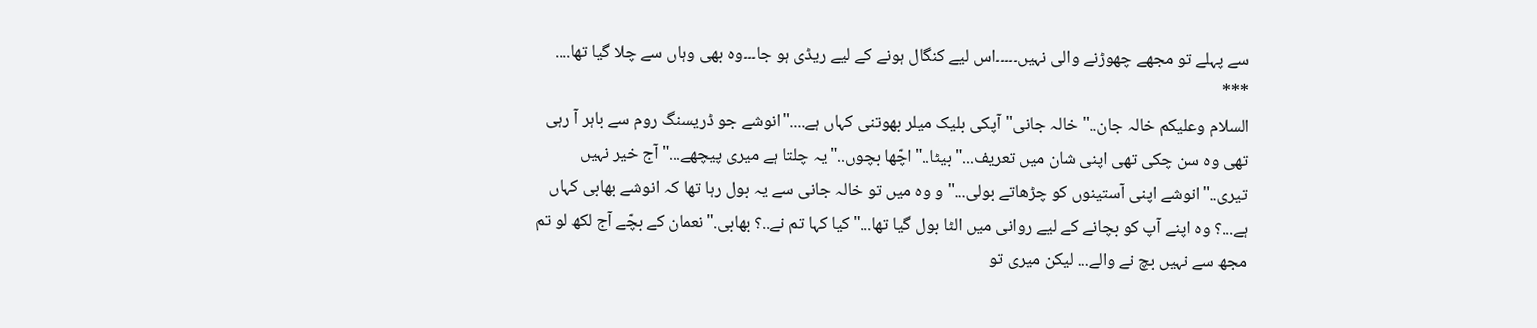سے پہلے تو مجھے چھوڑنے والی نہیں۔۔۔۔۔اس لیے کنگال ہونے کے لیے ریڈی ہو جا۔۔۔وہ بھی وہاں سے چلا گیا تھا....
***
السلام وعلیکم خالہ جان.."خالہ جانی"آپکی بلیک میلر بھوتنی کہاں ہے...."انوشے جو ڈریسنگ روم سے باہر آ رہی تھی وہ سن چکی تھی اپنی شان میں تعریف..."بیٹا.."اچّھا بچوں.."یہ چلتا ہے میری پیچھے..."آج خیر نہیں تیری.."انوشے اپنی آستینوں کو چڑھاتے بولی..."و وہ میں تو خالہ جانی سے یہ بول رہا تھا کہ انوشے بھابی کہاں ہے...؟ وہ اپنے آپ کو بچانے کے لیے روانی میں الٹا بول گیا تھا..."کیا کہا تم نے..؟ بھابی."نعمان کے بچّے آج لکھ لو تم مجھ سے نہیں بچ نے والے... لیکن میری تو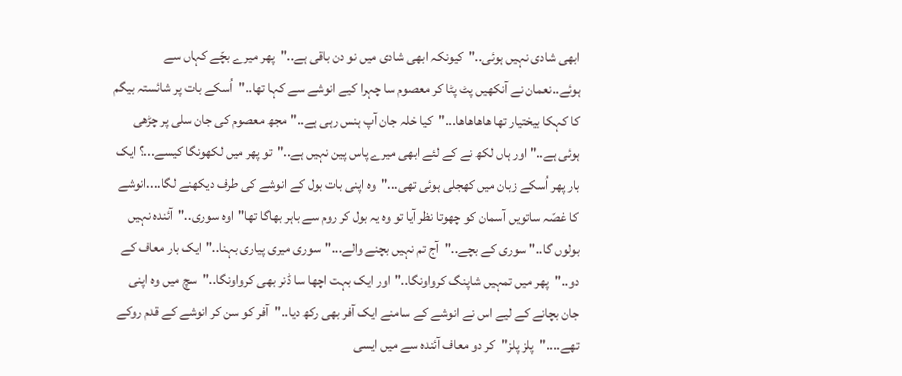ابھی شادی نہیں ہوئی.."کیونکہ ابھی شادی میں نو دن باقی ہے.."پھر میرے بچّے کہاں سے ہوئے..نعمان نے آنکھیں پٹ پٹا کر معصوم سا چہرا کیے انوشے سے کہا تھا.."اُسکے بات پر شائستہ بیگم کا کہکا بیختیار تھا ھاھاھاھا..."کیا خلہ جان آپ ہنس رہی ہے.."مجھ معصوم کی جان سلی پر چڑھی ہوئی ہے.." اور ہاں لکھ نے کے لئے ابھی میرے پاس پین نہیں ہے.."تو پھر میں لکھونگا کیسے...؟ ایک بار پھر اُسکے زبان میں کھجلی ہوئی تھی..."وہ اپنی بات بول کے انوشے کی طرف دیکھنے لگا....انوشے کا غصّہ ساتویں آسمان کو چھوتا نظر آیا تو وہ یہ بول کر روم سے باہر بھاگا تھا"اوہ سوری.."آئندہ نہیں بولوں گا.." سوری کے بچے.."آج تم نہیں بچنے والے..."سوری میری پیاری بہنا.."ایک بار معاف کے دو.."پھر میں تمہیں شاپنگ کرواونگا.."اور ایک بہت اچھا سا ڈنر بھی کرواونگا.."سچ میں وہ اپنی جان بچانے کے لیے اس نے انوشے کے سامنے ایک آفر بھی رکھ دیا.."آفر کو سن کر انوشے کے قدم روکے تھے...."پلز پلز"کر دو معاف آئندہ سے میں ایسی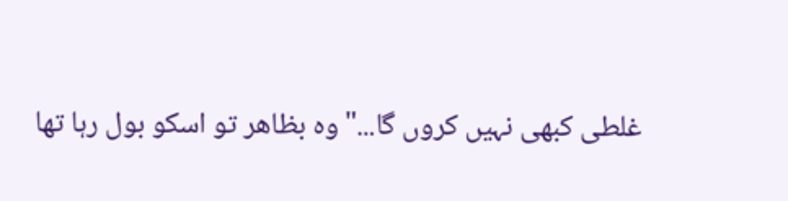غلطی کبھی نہیں کروں گا..."وہ بظاھر تو اسکو بول رہا تھا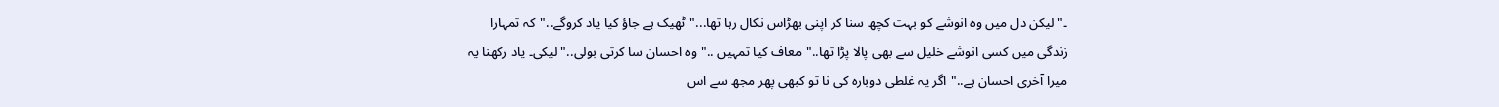۔"لیکن دل میں وہ انوشے کو بہت کچھ سنا کر اپنی بھڑاس نکال رہا تھا..."ٹھیک ہے جاؤ کیا یاد کروگے.."کہ تمہارا زندگی میں کسی انوشے خلیل سے بھی پالا پڑا تھا.."معاف کیا تمہیں .."وہ احسان سا کرتی بولی.."لیکی۔ یاد رکھنا یہ میرا آخری احسان ہے.."اگر یہ غلطی دوبارہ کی نا تو کبھی پھر مجھ سے اس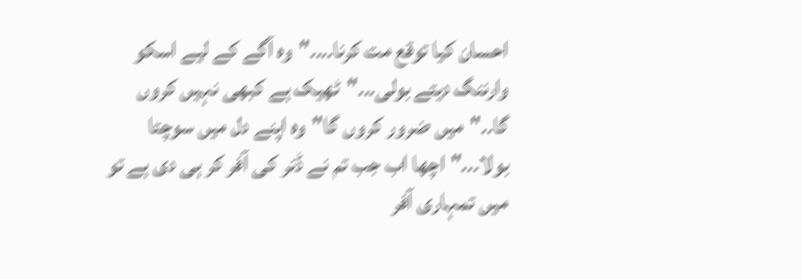احسان کیا توقع مت کرنا...."وہ آگے کے لیے اسکو وارننگ دیتے بولی..."ٹھیک ہے کبھی نہیں کروں گا.."میں ضرور کروں گا"وہ اپنے دل میں سوچتا بولا..."اچھا اب جب تم نے ڈنر کی آفر کر ہی دی ہے تو میں تمہاری آفر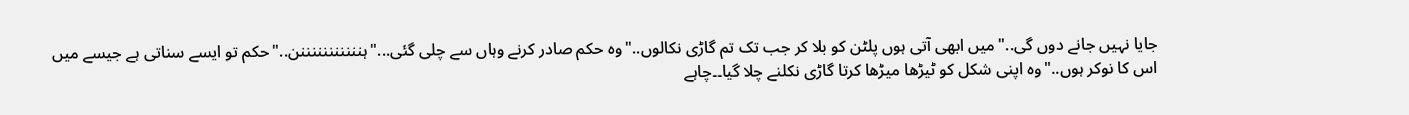جایا نہیں جانے دوں گی.."میں ابھی آتی ہوں پلٹن کو بلا کر جب تک تم گاڑی نکالوں.."وہ حکم صادر کرنے وہاں سے چلی گئی..."ہنننننننننننن.."حکم تو ایسے سناتی ہے جیسے میں اس کا نوکر ہوں.."وہ اپنی شکل کو ٹیڑھا میڑھا کرتا گاڑی نکلنے چلا گیا۔۔چاہے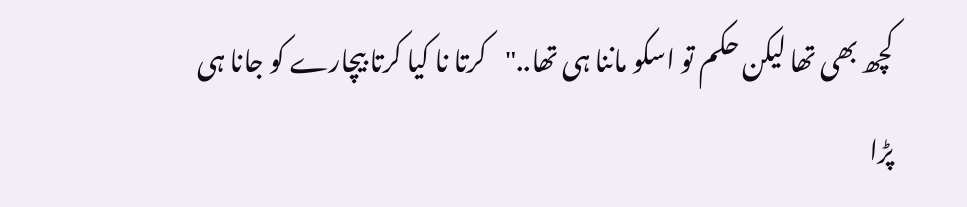کچھ بھی تھا لیکن حکم تو اسکو ماننا ہی تھا.."کرتا نا کیا کرتا بیچارے کو جانا ہی پڑا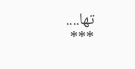تھا....
***